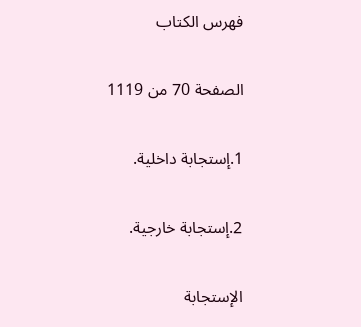فهرس الكتاب

الصفحة 70 من 1119

1.إستجابة داخلية.

2.إستجابة خارجية.

الإستجابة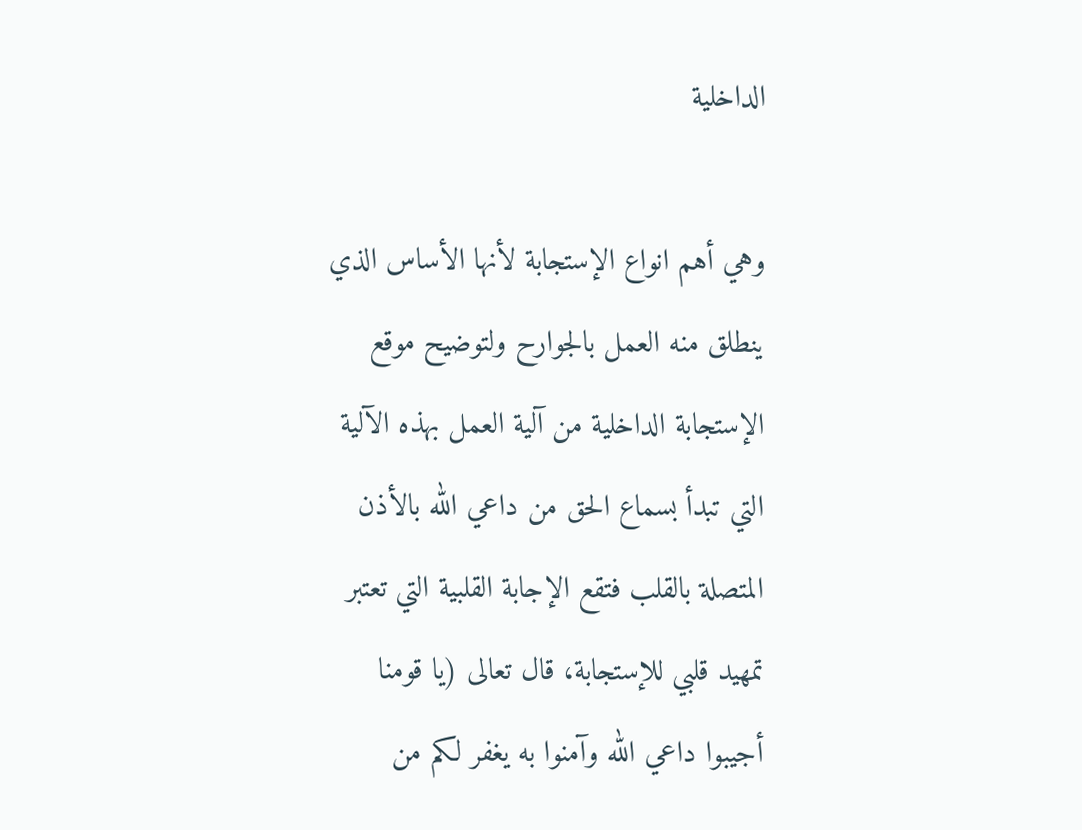الداخلية

وهي أهم انواع الإستجابة لأنها الأساس الذي ينطلق منه العمل بالجوارح ولتوضيح موقع الإستجابة الداخلية من آلية العمل بهذه الآلية التي تبدأ بسماع الحق من داعي الله بالأذن المتصلة بالقلب فتقع الإجابة القلبية التي تعتبر تمهيد قلبي للإستجابة، قال تعالى (يا قومنا أجيبوا داعي الله وآمنوا به يغفر لكم من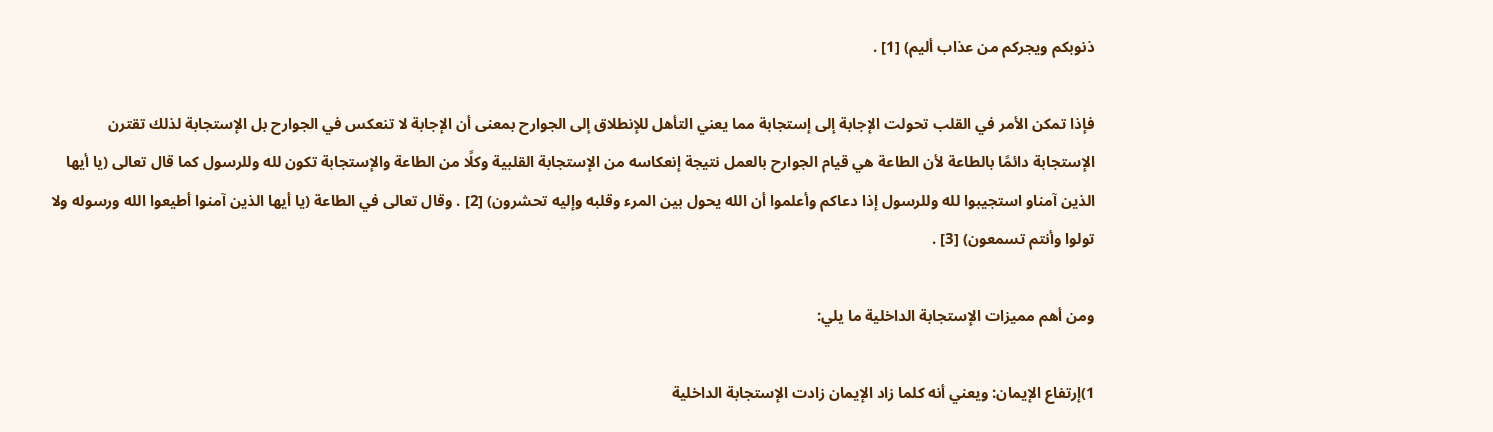ذنوبكم ويجركم من عذاب أليم) [1] .

فإذا تمكن الأمر في القلب تحولت الإجابة إلى إستجابة مما يعني التأهل للإنطلاق إلى الجوارح بمعنى أن الإجابة لا تنعكس في الجوارح بل الإستجابة لذلك تقترن الإستجابة دائمًا بالطاعة لأن الطاعة هي قيام الجوارح بالعمل نتيجة إنعكاسه من الإستجابة القلبية وكلًا من الطاعة والإستجابة تكون لله وللرسول كما قال تعالى (يا أيها الذين آمناو استجيبوا لله وللرسول إذا دعاكم وأعلموا أن الله يحول بين المرء وقلبه وإليه تحشرون) [2] . وقال تعالى في الطاعة (يا أيها الذين آمنوا أطيعوا الله ورسوله ولا تولوا وأنتم تسمعون) [3] .

ومن أهم مميزات الإستجابة الداخلية ما يلي:

1)إرتفاع الإيمان: ويعني أنه كلما زاد الإيمان زادت الإستجابة الداخلية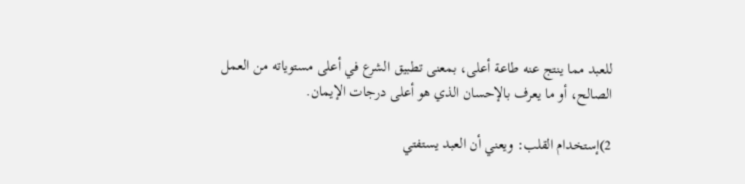للعبد مما ينتج عنه طاعة أعلى، بمعنى تطبيق الشرع في أعلى مستوياته من العمل الصالح، أو ما يعرف بالإحسان الذي هو أعلى درجات الإيمان.

2)إستخدام القلب: ويعني أن العبد يستفتي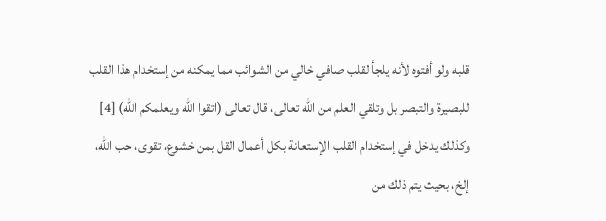قلبه ولو أفتوه لأنه يلجأ لقلب صافي خالي من الشوائب مما يمكنه من إستخدام هذا القلب للبصيرة والتبصر بل وتلقي العلم من الله تعالى، قال تعالى (اتقوا الله ويعلمكم الله) [4] وكذلك يدخل في إستخدام القلب الإستعانة بكل أعمال القل بمن خشوع، تقوى، حب الله، إلخ، بحيث يتم ذلك من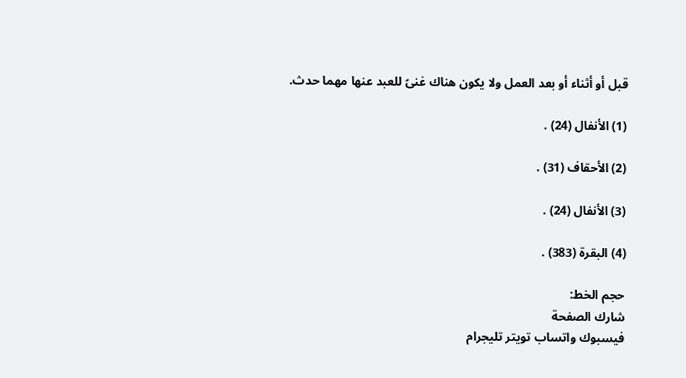قبل أو أثناء أو بعد العمل ولا يكون هناك غنىً للعبد عنها مهما حدث.

(1) الأنفال (24) .

(2) الأحقاف (31) .

(3) الأنفال (24) .

(4) البقرة (383) .

حجم الخط:
شارك الصفحة
فيسبوك واتساب تويتر تليجرام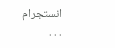انستجرام
. . .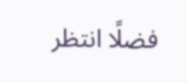فضلًا انتظر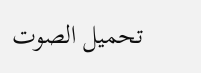تحميل الصوت